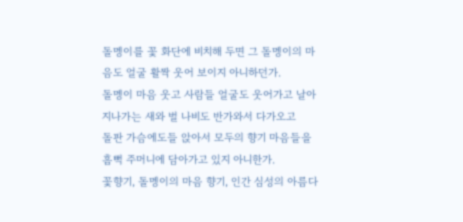돌멩이를 꽃 화단에 비치해 두면 그 돌멩이의 마음도 얼굴 활짝 웃어 보이지 아니하던가.
돌멩이 마음 웃고 사람들 얼굴도 웃어가고 날아 지나가는 새와 벌 나비도 반가와서 다가오고
돌판 가슴에도들 앉아서 모두의 향기 마음들을 흠뻑 주머니에 담아가고 있지 아니한가.
꽃향기, 돌멩이의 마음 향기, 인간 심성의 아름다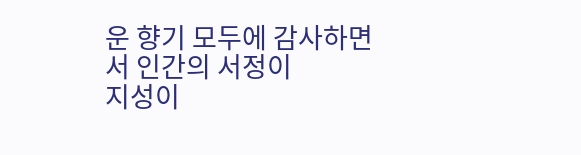운 향기 모두에 감사하면서 인간의 서정이
지성이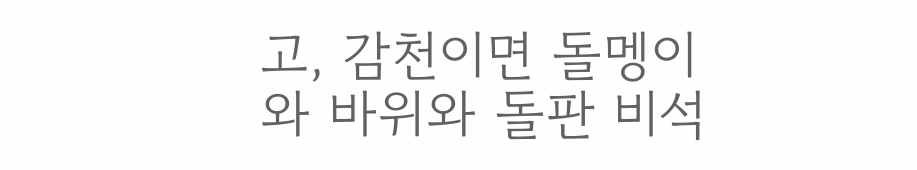고, 감천이면 돌멩이와 바위와 돌판 비석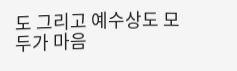도 그리고 예수상도 모두가 마음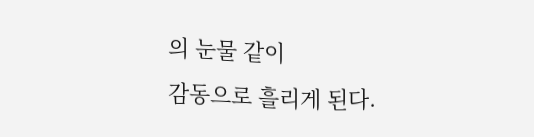의 눈물 같이
감동으로 흘리게 된다.